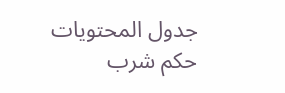جدول المحتويات
حكم شرب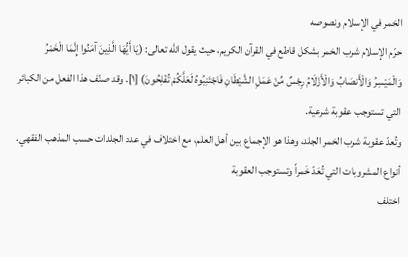الخمر في الإسلام ونصوصه
حرّم الإسلام شرب الخمر بشكل قاطع في القرآن الكريم، حيث يقول الله تعالى: (يَا أَيُّهَا الَّذِينَ آمَنُوا إِنَّمَا الْخَمْرُ وَالْمَيْسِرُ وَالْأَنصَابُ وَالْأَزْلَامُ رِجْسٌ مِّنْ عَمَلِ الشَّيْطَانِ فَاجْتَنِبُوهُ لَعَلَّكُمْ تُفْلِحُونَ) [١]. وقد صنّف هذا الفعل من الكبائر التي تستوجب عقوبة شرعية.
وتُعدّ عقوبة شرب الخمر الجلد، وهذا هو الإجماع بين أهل العلم، مع اختلاف في عدد الجلدات حسب المذهب الفقهي.
أنواع المشروبات التي تُعَدّ خَمراً وتستوجب العقوبة
اختلف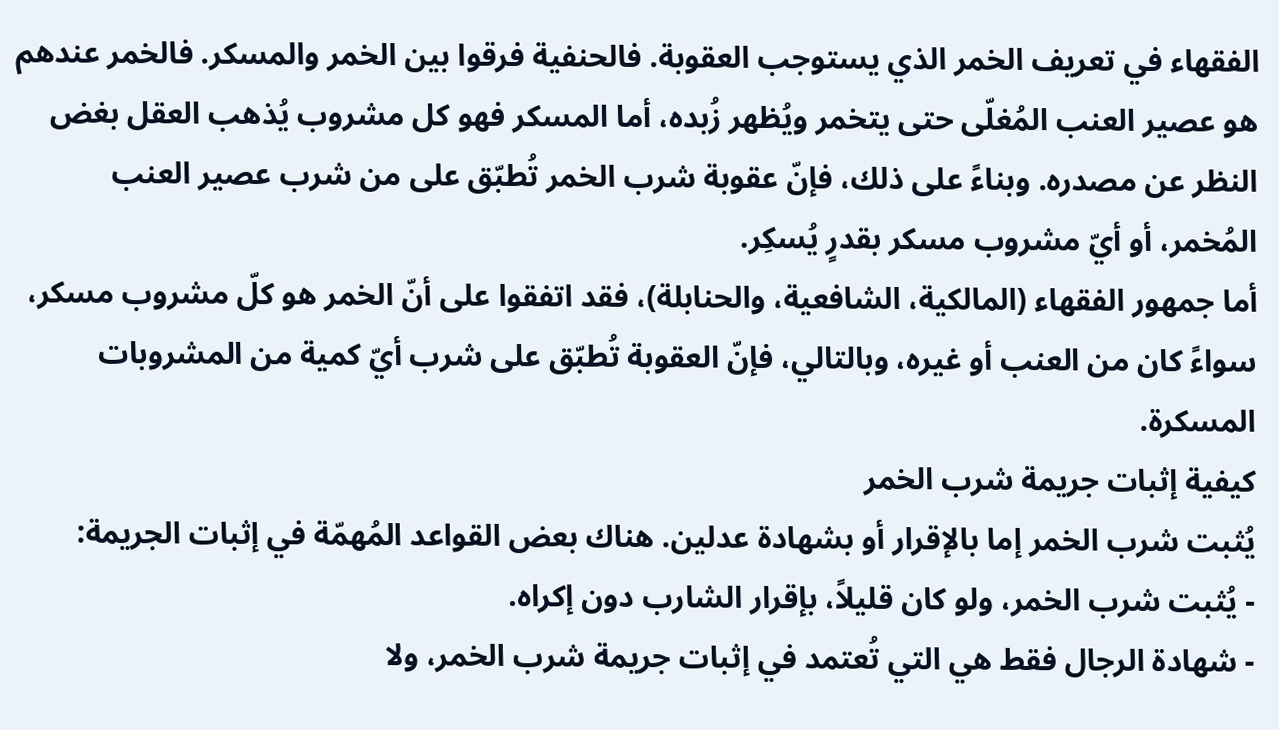الفقهاء في تعريف الخمر الذي يستوجب العقوبة. فالحنفية فرقوا بين الخمر والمسكر. فالخمر عندهم هو عصير العنب المُغلّى حتى يتخمر ويُظهر زُبده، أما المسكر فهو كل مشروب يُذهب العقل بغض النظر عن مصدره. وبناءً على ذلك، فإنّ عقوبة شرب الخمر تُطبّق على من شرب عصير العنب المُخمر، أو أيّ مشروب مسكر بقدرٍ يُسكِر.
أما جمهور الفقهاء (المالكية، الشافعية، والحنابلة)، فقد اتفقوا على أنّ الخمر هو كلّ مشروب مسكر، سواءً كان من العنب أو غيره، وبالتالي، فإنّ العقوبة تُطبّق على شرب أيّ كمية من المشروبات المسكرة.
كيفية إثبات جريمة شرب الخمر
يُثبت شرب الخمر إما بالإقرار أو بشهادة عدلين. هناك بعض القواعد المُهمّة في إثبات الجريمة:
- يُثبت شرب الخمر، ولو كان قليلاً، بإقرار الشارب دون إكراه.
- شهادة الرجال فقط هي التي تُعتمد في إثبات جريمة شرب الخمر، ولا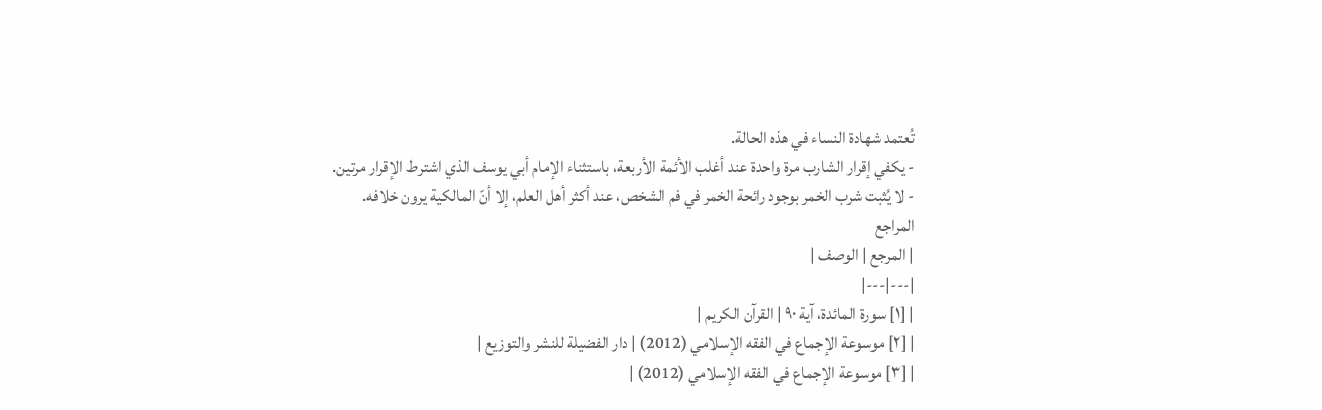تُعتمد شهادة النساء في هذه الحالة.
- يكفي إقرار الشارب مرة واحدة عند أغلب الأئمة الأربعة، باستثناء الإمام أبي يوسف الذي اشترط الإقرار مرتين.
- لا يُثبت شرب الخمر بوجود رائحة الخمر في فم الشخص، عند أكثر أهل العلم، إلا أنّ المالكية يرون خلافه.
المراجع
| المرجع | الوصف |
|---|---|
| [١] سورة المائدة، آية ٩٠ | القرآن الكريم |
| [٢] موسوعة الإجماع في الفقه الإسلامي (2012) | دار الفضيلة للنشر والتوزيع |
| [٣] موسوعة الإجماع في الفقه الإسلامي (2012) |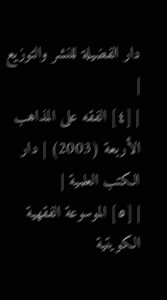دار الفضيلة للنشر والتوزيع |
| [٤] الفقه على المذاهب الأربعة (2003) | دار الكتب العلمية |
| [٥] الموسوعة الفقهية الكويتية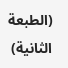(الطبعة الثانية)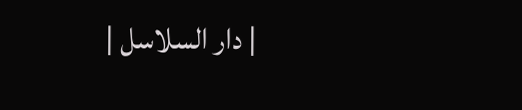| دار السلاسل |